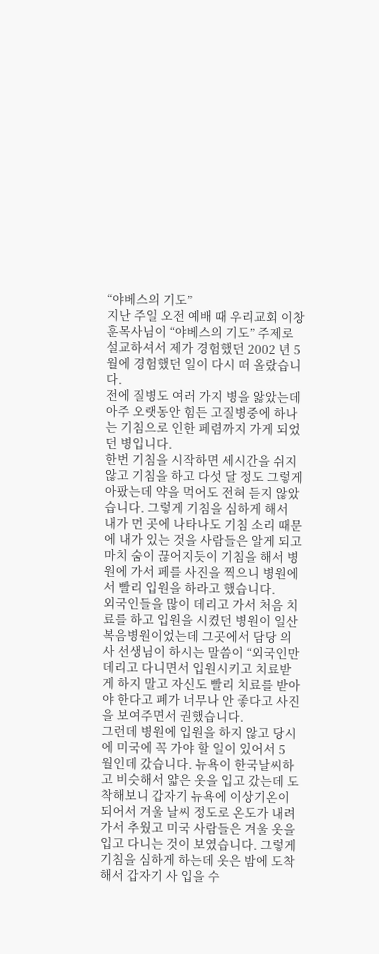“야베스의 기도”
지난 주일 오전 예배 때 우리교회 이창훈목사님이 “야베스의 기도” 주제로 설교하셔서 제가 경험했던 2002 년 5 월에 경험했던 일이 다시 떠 올랐습니다.
전에 질병도 여러 가지 병을 앓았는데 아주 오랫동안 힘든 고질병중에 하나는 기침으로 인한 페렴까지 가게 되었던 병입니다.
한번 기침을 시작하면 세시간을 쉬지 않고 기침을 하고 다섯 달 정도 그렇게 아팠는데 약을 먹어도 전혀 듣지 않았습니다. 그렇게 기침을 심하게 해서 내가 먼 곳에 나타나도 기침 소리 때문에 내가 있는 것을 사람들은 알게 되고 마치 숨이 끊어지듯이 기침을 해서 병원에 가서 페를 사진을 찍으니 병원에서 빨리 입원을 하라고 했습니다.
외국인들을 많이 데리고 가서 처음 치료를 하고 입원을 시켰던 병원이 일산복음병원이었는데 그곳에서 담당 의사 선생님이 하시는 말씀이 “외국인만 데리고 다니면서 입원시키고 치료받게 하지 말고 자신도 빨리 치료를 받아야 한다고 폐가 너무나 안 좋다고 사진을 보여주면서 권했습니다.
그런데 병원에 입원을 하지 않고 당시에 미국에 꼭 가야 할 일이 있어서 5 월인데 갔습니다. 뉴욕이 한국날씨하고 비슷해서 얇은 옷을 입고 갔는데 도착해보니 갑자기 뉴욕에 이상기온이 되어서 겨울 날씨 정도로 온도가 내려가서 추웠고 미국 사람들은 겨울 옷을 입고 다니는 것이 보였습니다. 그렇게 기침을 심하게 하는데 옷은 밤에 도착해서 갑자기 사 입을 수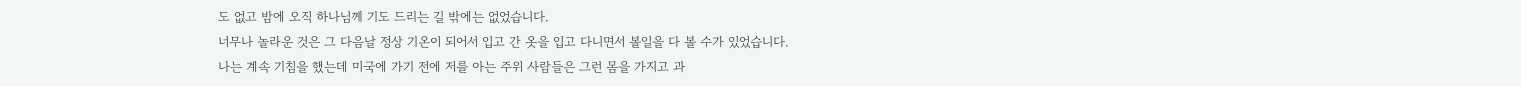도 없고 밤에 오직 하나님께 기도 드리는 길 밖에는 없었습니다.
너무나 놀라운 것은 그 다음날 정상 기온이 되어서 입고 간 옷을 입고 다니면서 볼일을 다 볼 수가 있었습니다.
나는 계속 기침을 했는데 미국에 가기 전에 저를 아는 주위 사람들은 그런 몸을 가지고 과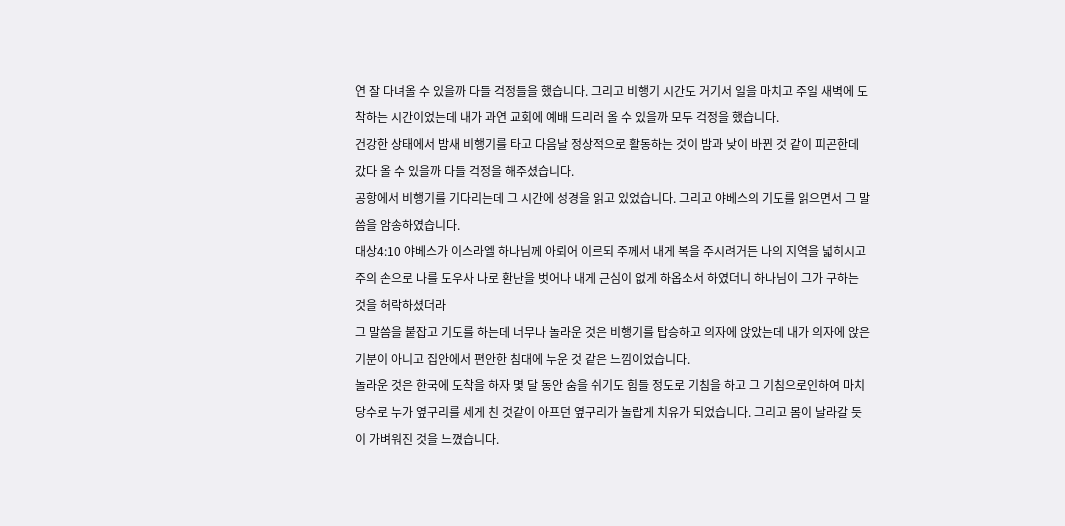연 잘 다녀올 수 있을까 다들 걱정들을 했습니다. 그리고 비행기 시간도 거기서 일을 마치고 주일 새벽에 도착하는 시간이었는데 내가 과연 교회에 예배 드리러 올 수 있을까 모두 걱정을 했습니다.
건강한 상태에서 밤새 비행기를 타고 다음날 정상적으로 활동하는 것이 밤과 낮이 바뀐 것 같이 피곤한데 갔다 올 수 있을까 다들 걱정을 해주셨습니다.
공항에서 비행기를 기다리는데 그 시간에 성경을 읽고 있었습니다. 그리고 야베스의 기도를 읽으면서 그 말씀을 암송하였습니다.
대상4:10 야베스가 이스라엘 하나님께 아뢰어 이르되 주께서 내게 복을 주시려거든 나의 지역을 넓히시고 주의 손으로 나를 도우사 나로 환난을 벗어나 내게 근심이 없게 하옵소서 하였더니 하나님이 그가 구하는 것을 허락하셨더라
그 말씀을 붙잡고 기도를 하는데 너무나 놀라운 것은 비행기를 탑승하고 의자에 앉았는데 내가 의자에 앉은 기분이 아니고 집안에서 편안한 침대에 누운 것 같은 느낌이었습니다.
놀라운 것은 한국에 도착을 하자 몇 달 동안 숨을 쉬기도 힘들 정도로 기침을 하고 그 기침으로인하여 마치 당수로 누가 옆구리를 세게 친 것같이 아프던 옆구리가 놀랍게 치유가 되었습니다. 그리고 몸이 날라갈 듯이 가벼워진 것을 느꼈습니다.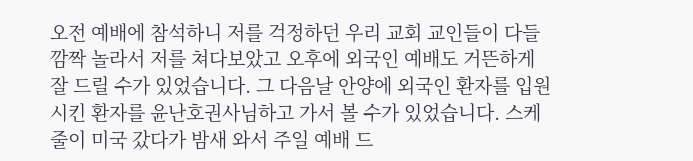오전 예배에 참석하니 저를 걱정하던 우리 교회 교인들이 다들 깜짝 놀라서 저를 쳐다보았고 오후에 외국인 예배도 거뜬하게 잘 드릴 수가 있었습니다. 그 다음날 안양에 외국인 환자를 입원시킨 환자를 윤난호권사님하고 가서 볼 수가 있었습니다. 스케줄이 미국 갔다가 밤새 와서 주일 예배 드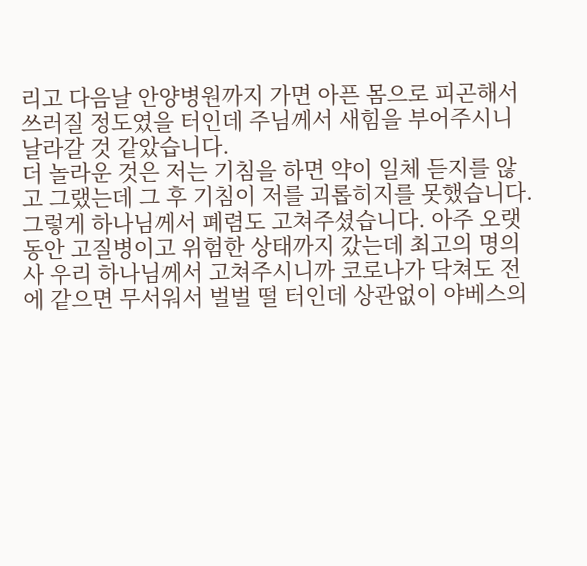리고 다음날 안양병원까지 가면 아픈 몸으로 피곤해서 쓰러질 정도였을 터인데 주님께서 새힘을 부어주시니 날라갈 것 같았습니다.
더 놀라운 것은 저는 기침을 하면 약이 일체 듣지를 않고 그랬는데 그 후 기침이 저를 괴롭히지를 못했습니다. 그렇게 하나님께서 폐렴도 고쳐주셨습니다. 아주 오랫동안 고질병이고 위험한 상태까지 갔는데 최고의 명의사 우리 하나님께서 고쳐주시니까 코로나가 닥쳐도 전에 같으면 무서워서 벌벌 떨 터인데 상관없이 야베스의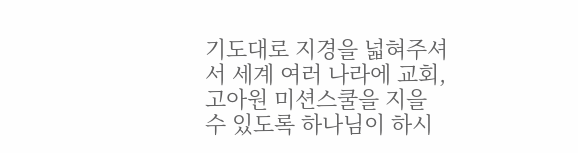기도대로 지경을 넓혀주셔서 세계 여러 나라에 교회, 고아원 미션스쿨을 지을 수 있도록 하나님이 하시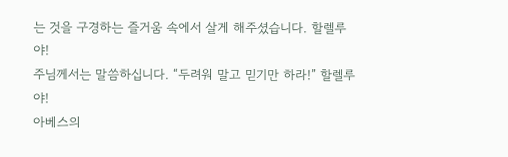는 것을 구경하는 즐거움 속에서 살게 해주셨습니다. 할렐루야!
주님께서는 말씀하십니다. “두려워 말고 믿기만 하라!” 할렐루야!
아베스의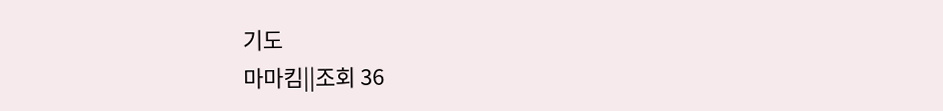기도
마마킴||조회 36